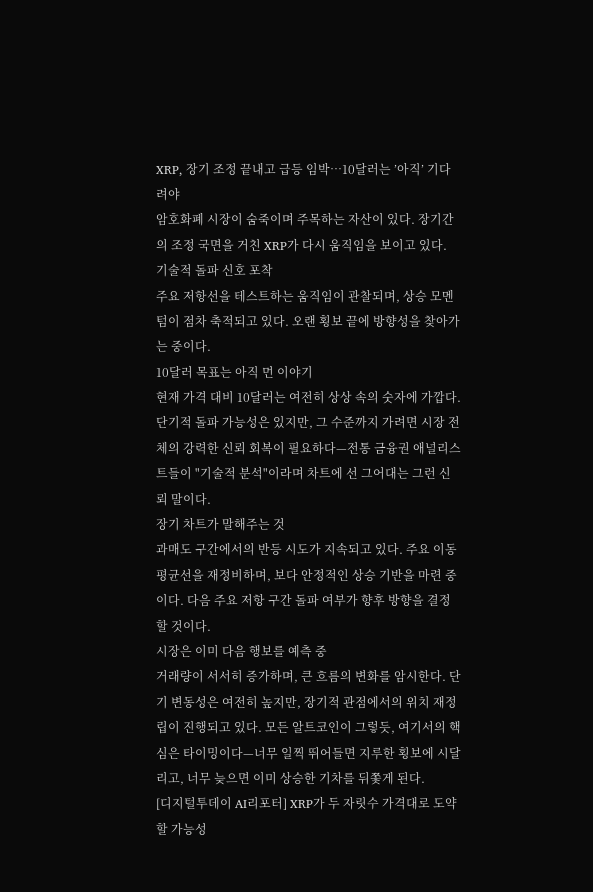XRP, 장기 조정 끝내고 급등 임박…10달러는 ’아직’ 기다려야
암호화폐 시장이 숨죽이며 주목하는 자산이 있다. 장기간의 조정 국면을 거친 XRP가 다시 움직임을 보이고 있다.
기술적 돌파 신호 포착
주요 저항선을 테스트하는 움직임이 관찰되며, 상승 모멘텀이 점차 축적되고 있다. 오랜 횡보 끝에 방향성을 찾아가는 중이다.
10달러 목표는 아직 먼 이야기
현재 가격 대비 10달러는 여전히 상상 속의 숫자에 가깝다. 단기적 돌파 가능성은 있지만, 그 수준까지 가려면 시장 전체의 강력한 신뢰 회복이 필요하다—전통 금융권 애널리스트들이 "기술적 분석"이라며 차트에 선 그어대는 그런 신뢰 말이다.
장기 차트가 말해주는 것
과매도 구간에서의 반등 시도가 지속되고 있다. 주요 이동평균선을 재정비하며, 보다 안정적인 상승 기반을 마련 중이다. 다음 주요 저항 구간 돌파 여부가 향후 방향을 결정할 것이다.
시장은 이미 다음 행보를 예측 중
거래량이 서서히 증가하며, 큰 흐름의 변화를 암시한다. 단기 변동성은 여전히 높지만, 장기적 관점에서의 위치 재정립이 진행되고 있다. 모든 알트코인이 그렇듯, 여기서의 핵심은 타이밍이다—너무 일찍 뛰어들면 지루한 횡보에 시달리고, 너무 늦으면 이미 상승한 기차를 뒤쫓게 된다.
[디지털투데이 AI리포터] XRP가 두 자릿수 가격대로 도약할 가능성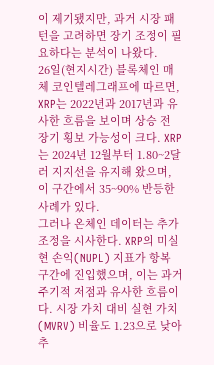이 제기됐지만, 과거 시장 패턴을 고려하면 장기 조정이 필요하다는 분석이 나왔다.
26일(현지시간) 블록체인 매체 코인텔레그래프에 따르면, XRP는 2022년과 2017년과 유사한 흐름을 보이며 상승 전 장기 횡보 가능성이 크다. XRP는 2024년 12월부터 1.80~2달러 지지선을 유지해 왔으며, 이 구간에서 35~90% 반등한 사례가 있다.
그러나 온체인 데이터는 추가 조정을 시사한다. XRP의 미실현 손익(NUPL) 지표가 항복 구간에 진입했으며, 이는 과거 주기적 저점과 유사한 흐름이다. 시장 가치 대비 실현 가치(MVRV) 비율도 1.23으로 낮아 추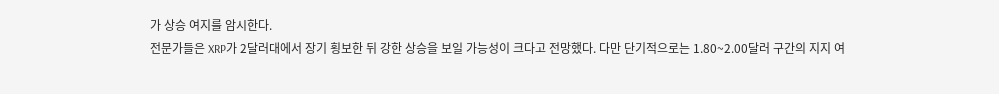가 상승 여지를 암시한다.
전문가들은 XRP가 2달러대에서 장기 횡보한 뒤 강한 상승을 보일 가능성이 크다고 전망했다. 다만 단기적으로는 1.80~2.00달러 구간의 지지 여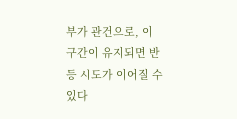부가 관건으로, 이 구간이 유지되면 반등 시도가 이어질 수 있다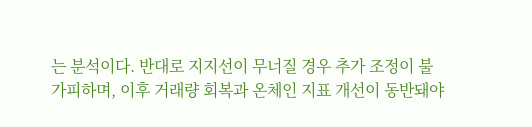는 분석이다. 반대로 지지선이 무너질 경우 추가 조정이 불가피하며, 이후 거래량 회복과 온체인 지표 개선이 동반돼야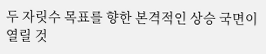두 자릿수 목표를 향한 본격적인 상승 국면이 열릴 것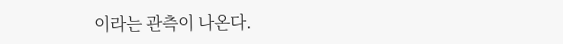이라는 관측이 나온다.